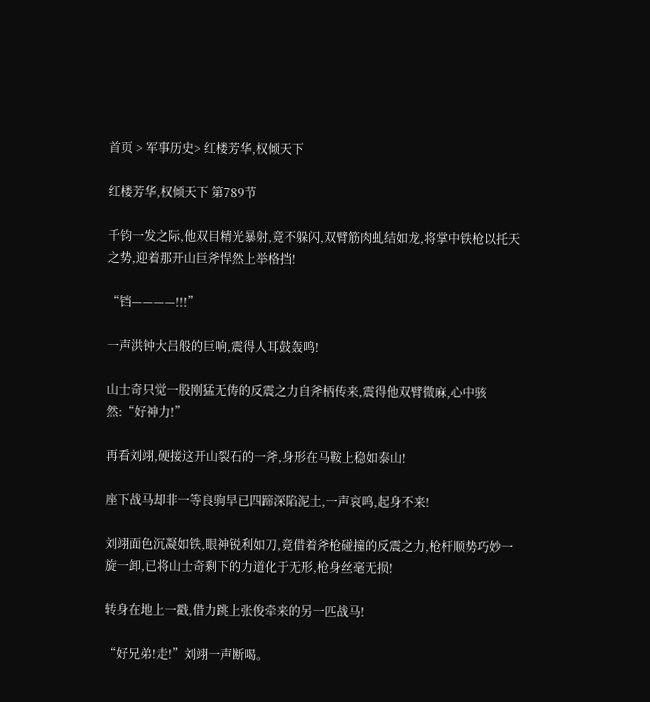首页 > 军事历史> 红楼芳华,权倾天下

红楼芳华,权倾天下 第789节

千钧一发之际,他双目精光暴射,竟不躲闪,双臂筋肉虬结如龙,将掌中铁枪以托天之势,迎着那开山巨斧悍然上举格挡!

“铛————!!!”

一声洪钟大吕般的巨响,震得人耳鼓轰鸣!

山士奇只觉一股刚猛无俦的反震之力自斧柄传来,震得他双臂微麻,心中骇然:“好神力!”

再看刘翊,硬接这开山裂石的一斧,身形在马鞍上稳如泰山!

座下战马却非一等良驹早已四蹄深陷泥土,一声哀鸣,起身不来!

刘翊面色沉凝如铁,眼神锐利如刀,竟借着斧枪碰撞的反震之力,枪杆顺势巧妙一旋一卸,已将山士奇剩下的力道化于无形,枪身丝毫无损!

转身在地上一戳,借力跳上张俊牵来的另一匹战马!

“好兄弟!走!”刘翊一声断喝。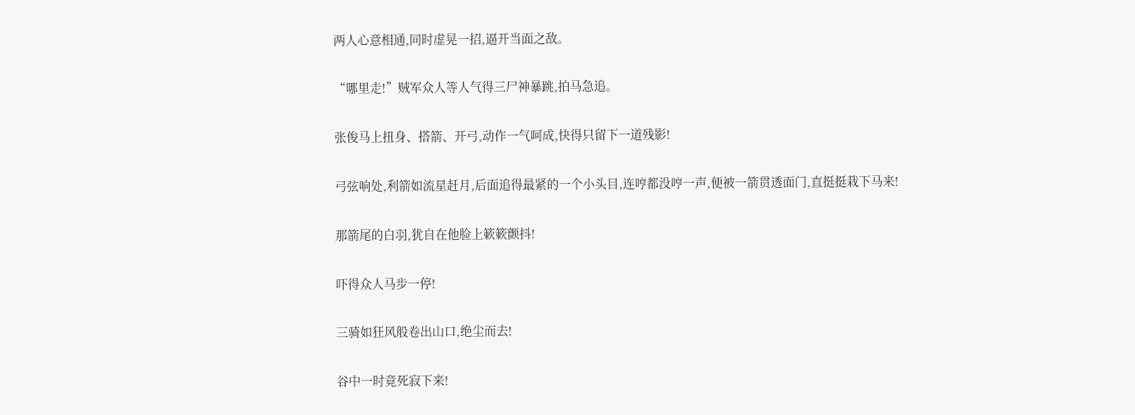两人心意相通,同时虚晃一招,逼开当面之敌。

“哪里走!”贼军众人等人气得三尸神暴跳,拍马急追。

张俊马上扭身、搭箭、开弓,动作一气呵成,快得只留下一道残影!

弓弦响处,利箭如流星赶月,后面追得最紧的一个小头目,连哼都没哼一声,便被一箭贯透面门,直挺挺栽下马来!

那箭尾的白羽,犹自在他脸上簌簌颤抖!

吓得众人马步一停!

三骑如狂风般卷出山口,绝尘而去!

谷中一时竟死寂下来!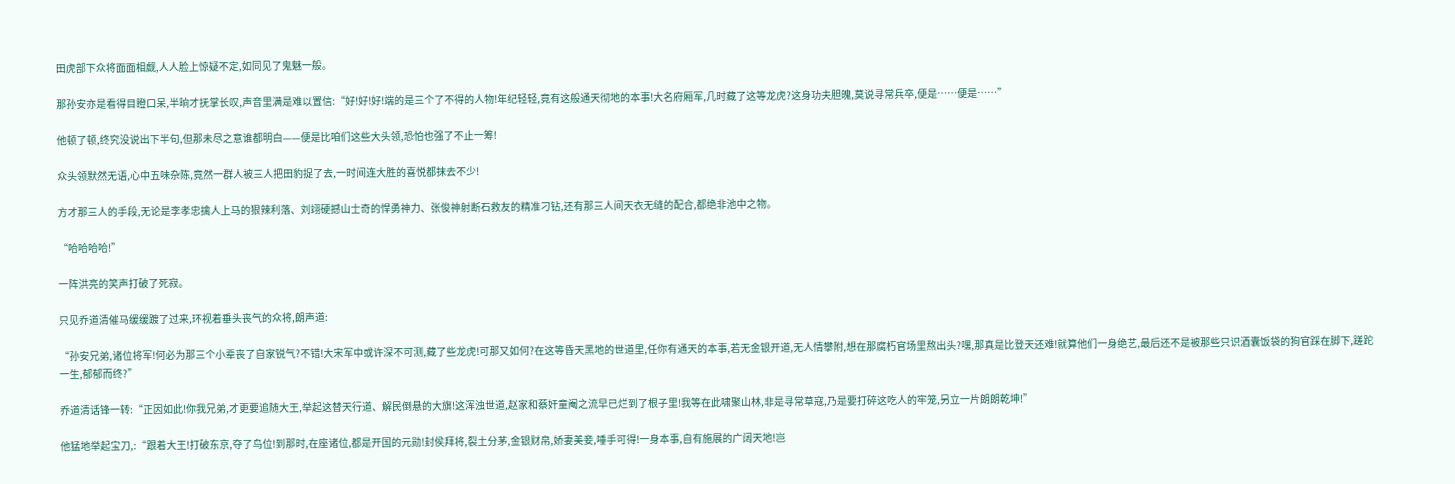田虎部下众将面面相觑,人人脸上惊疑不定,如同见了鬼魅一般。

那孙安亦是看得目瞪口呆,半晌才抚掌长叹,声音里满是难以置信:“好!好!好!端的是三个了不得的人物!年纪轻轻,竟有这般通天彻地的本事!大名府厢军,几时藏了这等龙虎?这身功夫胆魄,莫说寻常兵卒,便是……便是……”

他顿了顿,终究没说出下半句,但那未尽之意谁都明白——便是比咱们这些大头领,恐怕也强了不止一筹!

众头领默然无语,心中五味杂陈,竟然一群人被三人把田豹捉了去,一时间连大胜的喜悦都抹去不少!

方才那三人的手段,无论是李孝忠擒人上马的狠辣利落、刘翊硬撼山士奇的悍勇神力、张俊神射断石救友的精准刁钻,还有那三人间天衣无缝的配合,都绝非池中之物。

“哈哈哈哈!”

一阵洪亮的笑声打破了死寂。

只见乔道清催马缓缓踱了过来,环视着垂头丧气的众将,朗声道:

“孙安兄弟,诸位将军!何必为那三个小辈丧了自家锐气?不错!大宋军中或许深不可测,藏了些龙虎!可那又如何?在这等昏天黑地的世道里,任你有通天的本事,若无金银开道,无人情攀附,想在那腐朽官场里熬出头?嘿,那真是比登天还难!就算他们一身绝艺,最后还不是被那些只识酒囊饭袋的狗官踩在脚下,蹉跎一生,郁郁而终?”

乔道清话锋一转:“正因如此!你我兄弟,才更要追随大王,举起这替天行道、解民倒悬的大旗!这浑浊世道,赵家和蔡奸童阉之流早已烂到了根子里!我等在此啸聚山林,非是寻常草寇,乃是要打碎这吃人的牢笼,另立一片朗朗乾坤!”

他猛地举起宝刀,:“跟着大王!打破东京,夺了鸟位!到那时,在座诸位,都是开国的元勋!封侯拜将,裂土分茅,金银财帛,娇妻美妾,唾手可得!一身本事,自有施展的广阔天地!岂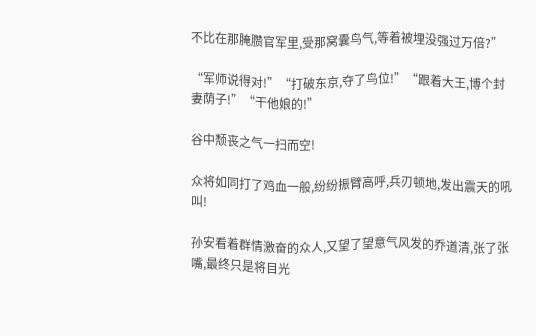不比在那腌臜官军里,受那窝囊鸟气,等着被埋没强过万倍?”

“军师说得对!”“打破东京,夺了鸟位!”“跟着大王,博个封妻荫子!”“干他娘的!”

谷中颓丧之气一扫而空!

众将如同打了鸡血一般,纷纷振臂高呼,兵刃顿地,发出震天的吼叫!

孙安看着群情激奋的众人,又望了望意气风发的乔道清,张了张嘴,最终只是将目光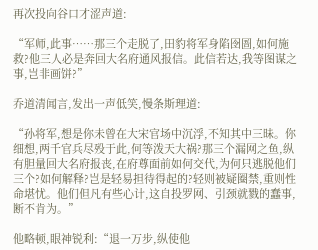再次投向谷口才涩声道:

“军师,此事……那三个走脱了,田豹将军身陷囹圄,如何施救?他三人必是奔回大名府通风报信。此信若达,我等图谋之事,岂非画饼?”

乔道清闻言,发出一声低笑,慢条斯理道:

“孙将军,想是你未曾在大宋官场中沉浮,不知其中三昧。你细想,两千官兵尽殁于此,何等泼天大祸?那三个漏网之鱼,纵有胆量回大名府报丧,在府尊面前如何交代,为何只逃脱他们三个?如何解释?岂是轻易担待得起的?轻则被疑圈禁,重则性命堪忧。他们但凡有些心计,这自投罗网、引颈就戮的蠢事,断不肯为。”

他略顿,眼神锐利:“退一万步,纵使他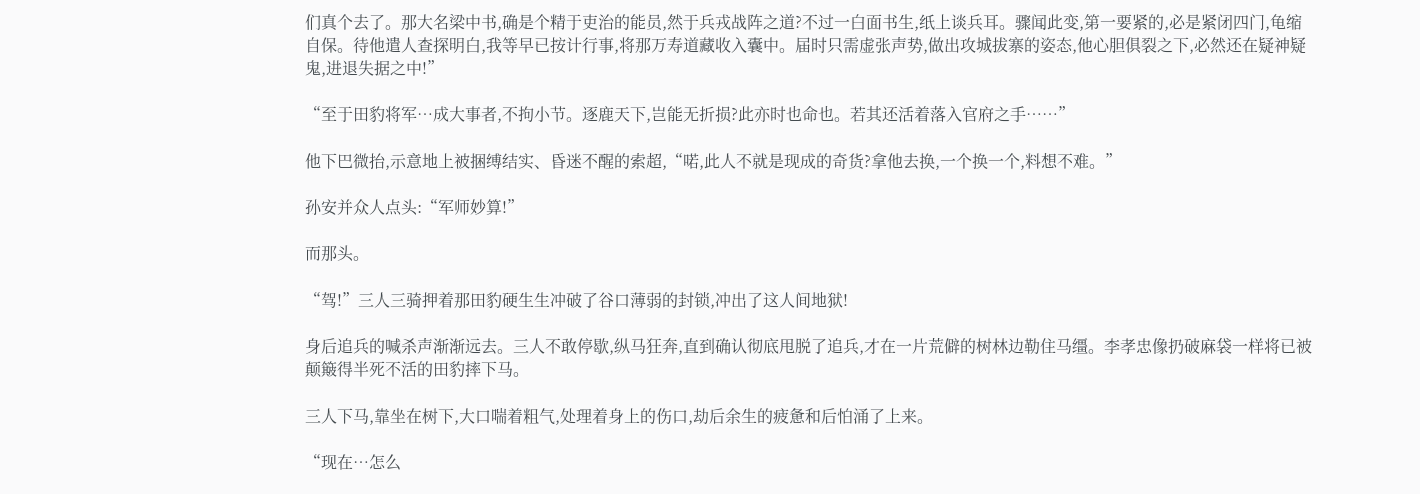们真个去了。那大名梁中书,确是个精于吏治的能员,然于兵戎战阵之道?不过一白面书生,纸上谈兵耳。骤闻此变,第一要紧的,必是紧闭四门,龟缩自保。待他遣人查探明白,我等早已按计行事,将那万寿道藏收入囊中。届时只需虚张声势,做出攻城拔寨的姿态,他心胆俱裂之下,必然还在疑神疑鬼,进退失据之中!”

“至于田豹将军…成大事者,不拘小节。逐鹿天下,岂能无折损?此亦时也命也。若其还活着落入官府之手……”

他下巴微抬,示意地上被捆缚结实、昏迷不醒的索超,“喏,此人不就是现成的奇货?拿他去换,一个换一个,料想不难。”

孙安并众人点头:“军师妙算!”

而那头。

“驾!”三人三骑押着那田豹硬生生冲破了谷口薄弱的封锁,冲出了这人间地狱!

身后追兵的喊杀声渐渐远去。三人不敢停歇,纵马狂奔,直到确认彻底甩脱了追兵,才在一片荒僻的树林边勒住马缰。李孝忠像扔破麻袋一样将已被颠簸得半死不活的田豹摔下马。

三人下马,靠坐在树下,大口喘着粗气,处理着身上的伤口,劫后余生的疲惫和后怕涌了上来。

“现在…怎么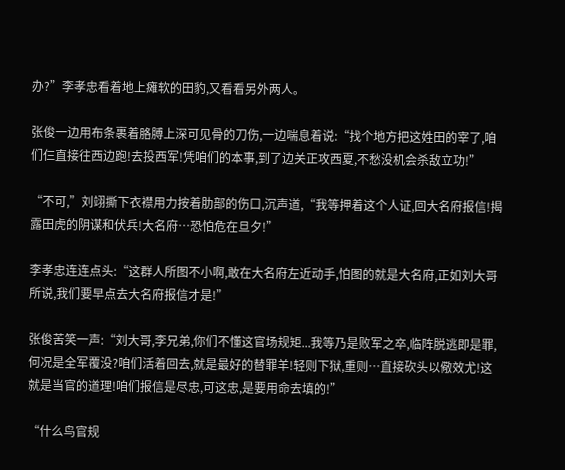办?”李孝忠看着地上瘫软的田豹,又看看另外两人。

张俊一边用布条裹着胳膊上深可见骨的刀伤,一边喘息着说:“找个地方把这姓田的宰了,咱们仨直接往西边跑!去投西军!凭咱们的本事,到了边关正攻西夏,不愁没机会杀敌立功!”

“不可,”刘翊撕下衣襟用力按着肋部的伤口,沉声道,“我等押着这个人证,回大名府报信!揭露田虎的阴谋和伏兵!大名府…恐怕危在旦夕!”

李孝忠连连点头:“这群人所图不小啊,敢在大名府左近动手,怕图的就是大名府,正如刘大哥所说,我们要早点去大名府报信才是!”

张俊苦笑一声:“刘大哥,李兄弟,你们不懂这官场规矩...我等乃是败军之卒,临阵脱逃即是罪,何况是全军覆没?咱们活着回去,就是最好的替罪羊!轻则下狱,重则…直接砍头以儆效尤!这就是当官的道理!咱们报信是尽忠,可这忠,是要用命去填的!”

“什么鸟官规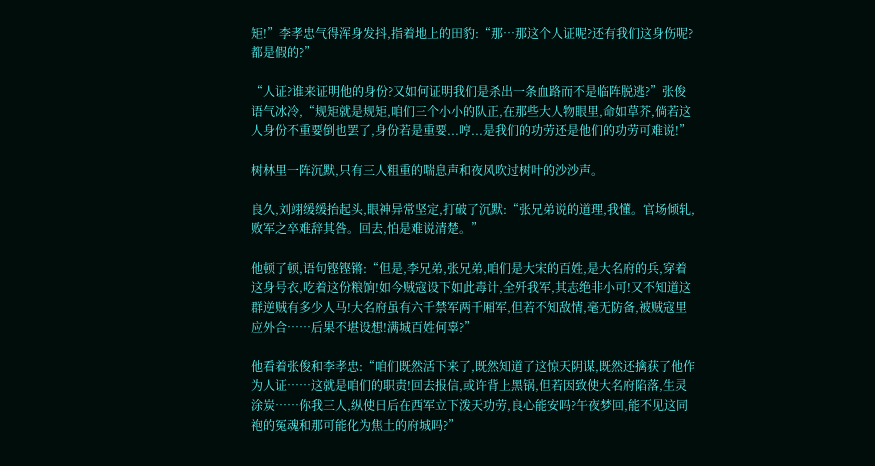矩!”李孝忠气得浑身发抖,指着地上的田豹:“那…那这个人证呢?还有我们这身伤呢?都是假的?”

“人证?谁来证明他的身份?又如何证明我们是杀出一条血路而不是临阵脱逃?”张俊语气冰冷,“规矩就是规矩,咱们三个小小的队正,在那些大人物眼里,命如草芥,倘若这人身份不重要倒也罢了,身份若是重要...哼...是我们的功劳还是他们的功劳可难说!”

树林里一阵沉默,只有三人粗重的喘息声和夜风吹过树叶的沙沙声。

良久,刘翊缓缓抬起头,眼神异常坚定,打破了沉默:“张兄弟说的道理,我懂。官场倾轧,败军之卒难辞其咎。回去,怕是难说清楚。”

他顿了顿,语句铿铿锵:“但是,李兄弟,张兄弟,咱们是大宋的百姓,是大名府的兵,穿着这身号衣,吃着这份粮饷!如今贼寇设下如此毒计,全歼我军,其志绝非小可!又不知道这群逆贼有多少人马!大名府虽有六千禁军两千厢军,但若不知敌情,毫无防备,被贼寇里应外合……后果不堪设想!满城百姓何辜?”

他看着张俊和李孝忠:“咱们既然活下来了,既然知道了这惊天阴谋,既然还擒获了他作为人证……这就是咱们的职责!回去报信,或许背上黑锅,但若因致使大名府陷落,生灵涂炭……你我三人,纵使日后在西军立下泼天功劳,良心能安吗?午夜梦回,能不见这同袍的冤魂和那可能化为焦土的府城吗?”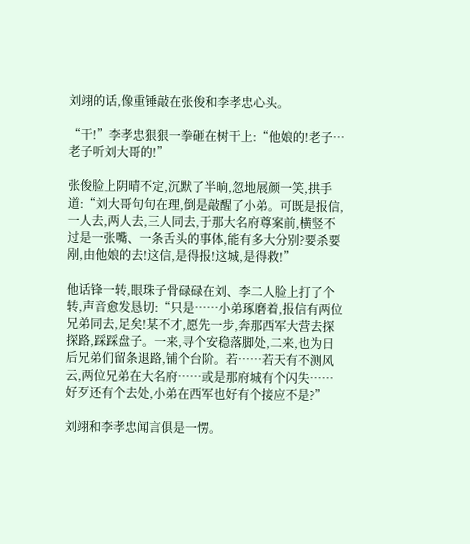刘翊的话,像重锤敲在张俊和李孝忠心头。

“干!”李孝忠狠狠一拳砸在树干上:“他娘的!老子…老子听刘大哥的!”

张俊脸上阴晴不定,沉默了半晌,忽地展颜一笑,拱手道:“刘大哥句句在理,倒是敲醒了小弟。可既是报信,一人去,两人去,三人同去,于那大名府尊案前,横竖不过是一张嘴、一条舌头的事体,能有多大分别?要杀要剐,由他娘的去!这信,是得报!这城,是得救!”

他话锋一转,眼珠子骨碌碌在刘、李二人脸上打了个转,声音愈发恳切:“只是……小弟琢磨着,报信有两位兄弟同去,足矣!某不才,愿先一步,奔那西军大营去探探路,踩踩盘子。一来,寻个安稳落脚处,二来,也为日后兄弟们留条退路,铺个台阶。若……若天有不测风云,两位兄弟在大名府……或是那府城有个闪失……好歹还有个去处,小弟在西军也好有个接应不是?”

刘翊和李孝忠闻言俱是一愣。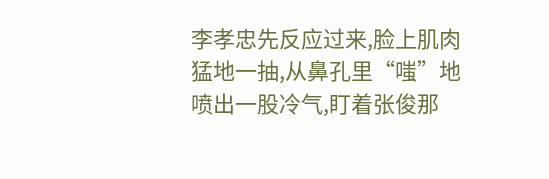李孝忠先反应过来,脸上肌肉猛地一抽,从鼻孔里“嗤”地喷出一股冷气,盯着张俊那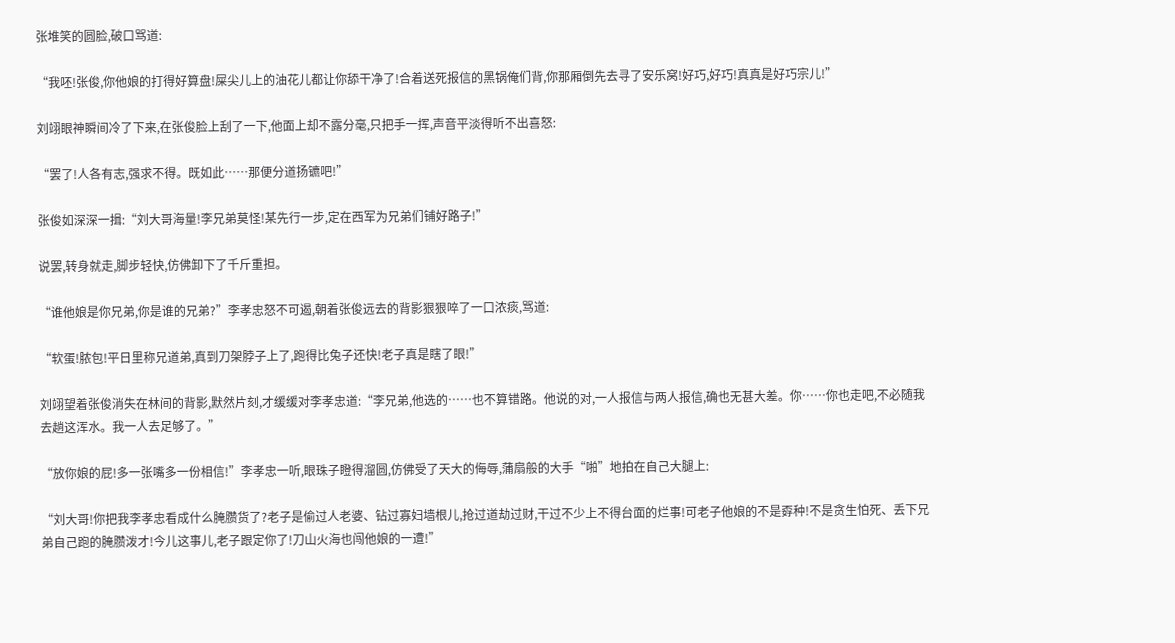张堆笑的圆脸,破口骂道:

“我呸!张俊,你他娘的打得好算盘!屎尖儿上的油花儿都让你舔干净了!合着送死报信的黑锅俺们背,你那厢倒先去寻了安乐窝!好巧,好巧!真真是好巧宗儿!”

刘翊眼神瞬间冷了下来,在张俊脸上刮了一下,他面上却不露分毫,只把手一挥,声音平淡得听不出喜怒:

“罢了!人各有志,强求不得。既如此……那便分道扬镳吧!”

张俊如深深一揖:“刘大哥海量!李兄弟莫怪!某先行一步,定在西军为兄弟们铺好路子!”

说罢,转身就走,脚步轻快,仿佛卸下了千斤重担。

“谁他娘是你兄弟,你是谁的兄弟?”李孝忠怒不可遏,朝着张俊远去的背影狠狠啐了一口浓痰,骂道:

“软蛋!脓包!平日里称兄道弟,真到刀架脖子上了,跑得比兔子还快!老子真是瞎了眼!”

刘翊望着张俊消失在林间的背影,默然片刻,才缓缓对李孝忠道:“李兄弟,他选的……也不算错路。他说的对,一人报信与两人报信,确也无甚大差。你……你也走吧,不必随我去趟这浑水。我一人去足够了。”

“放你娘的屁!多一张嘴多一份相信!”李孝忠一听,眼珠子瞪得溜圆,仿佛受了天大的侮辱,蒲扇般的大手“啪”地拍在自己大腿上:

“刘大哥!你把我李孝忠看成什么腌臜货了?老子是偷过人老婆、钻过寡妇墙根儿,抢过道劫过财,干过不少上不得台面的烂事!可老子他娘的不是孬种!不是贪生怕死、丢下兄弟自己跑的腌臜泼才!今儿这事儿,老子跟定你了!刀山火海也闯他娘的一遭!”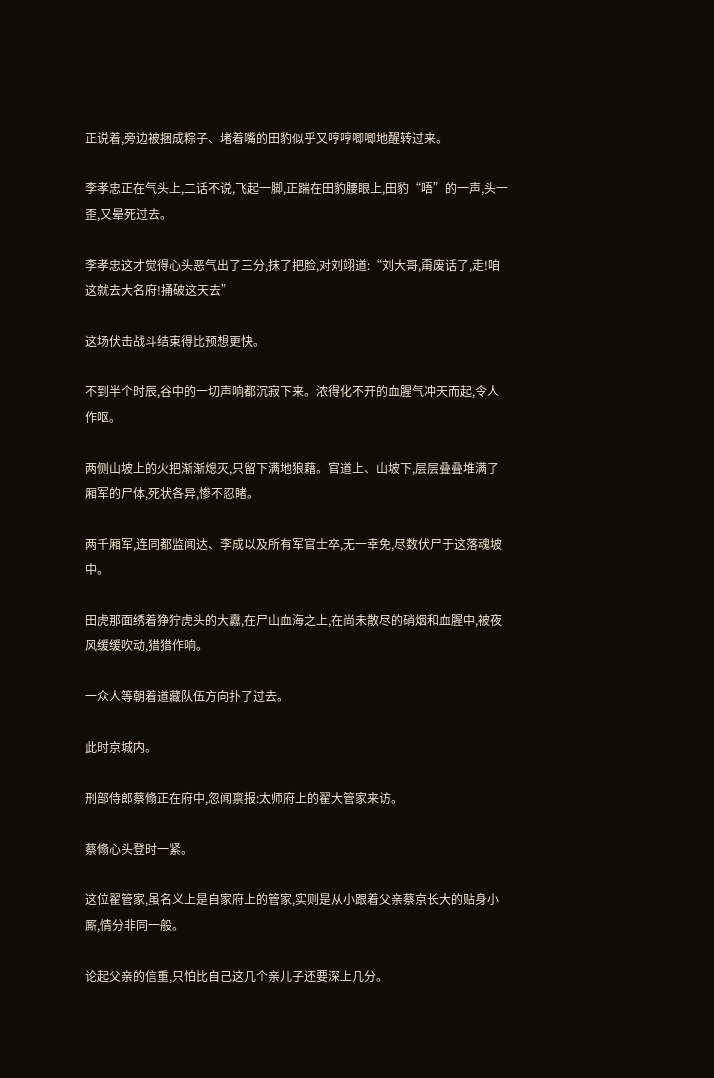正说着,旁边被捆成粽子、堵着嘴的田豹似乎又哼哼唧唧地醒转过来。

李孝忠正在气头上,二话不说,飞起一脚,正踹在田豹腰眼上,田豹“唔”的一声,头一歪,又晕死过去。

李孝忠这才觉得心头恶气出了三分,抹了把脸,对刘翊道:“刘大哥,甭废话了,走!咱这就去大名府!捅破这天去”

这场伏击战斗结束得比预想更快。

不到半个时辰,谷中的一切声响都沉寂下来。浓得化不开的血腥气冲天而起,令人作呕。

两侧山坡上的火把渐渐熄灭,只留下满地狼藉。官道上、山坡下,层层叠叠堆满了厢军的尸体,死状各异,惨不忍睹。

两千厢军,连同都监闻达、李成以及所有军官士卒,无一幸免,尽数伏尸于这落魂坡中。

田虎那面绣着狰狞虎头的大纛,在尸山血海之上,在尚未散尽的硝烟和血腥中,被夜风缓缓吹动,猎猎作响。

一众人等朝着道藏队伍方向扑了过去。

此时京城内。

刑部侍郎蔡翛正在府中,忽闻禀报:太师府上的翟大管家来访。

蔡翛心头登时一紧。

这位翟管家,虽名义上是自家府上的管家,实则是从小跟着父亲蔡京长大的贴身小厮,情分非同一般。

论起父亲的信重,只怕比自己这几个亲儿子还要深上几分。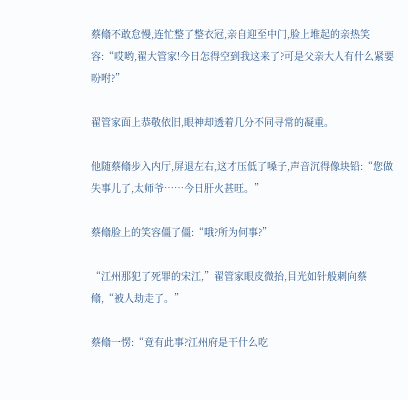蔡翛不敢怠慢,连忙整了整衣冠,亲自迎至中门,脸上堆起的亲热笑容:“哎哟,翟大管家!今日怎得空到我这来了?可是父亲大人有什么紧要吩咐?”

翟管家面上恭敬依旧,眼神却透着几分不同寻常的凝重。

他随蔡翛步入内厅,屏退左右,这才压低了嗓子,声音沉得像块铅:“您做失事儿了,太师爷……今日肝火甚旺。”

蔡翛脸上的笑容僵了僵:“哦?所为何事?”

“江州那犯了死罪的宋江,”翟管家眼皮微抬,目光如针般刺向蔡翛,“被人劫走了。”

蔡翛一愣:“竟有此事?江州府是干什么吃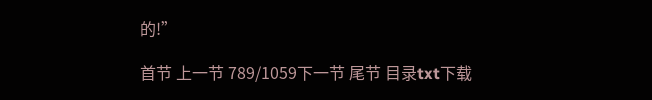的!”

首节 上一节 789/1059下一节 尾节 目录txt下载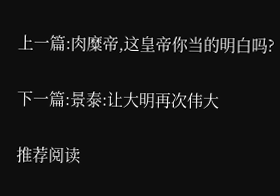上一篇:肉糜帝,这皇帝你当的明白吗?

下一篇:景泰:让大明再次伟大

推荐阅读